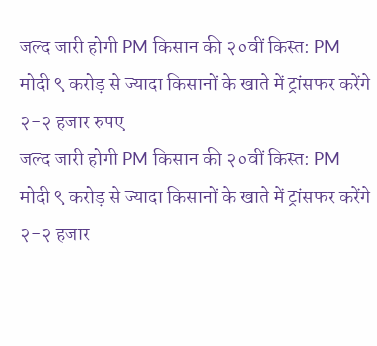जल्द जारी होगी PM किसान की २०वीं किस्त: PM मोदी ९ करोड़ से ज्यादा किसानों के खाते में ट्रांसफर करेंगे २-२ हजार रुपए
जल्द जारी होगी PM किसान की २०वीं किस्त: PM मोदी ९ करोड़ से ज्यादा किसानों के खाते में ट्रांसफर करेंगे २-२ हजार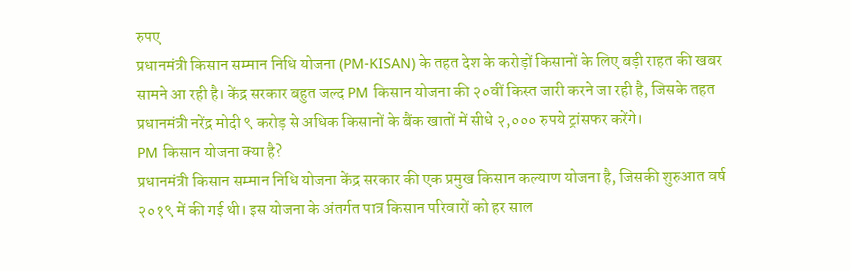रुपए
प्रधानमंत्री किसान सम्मान निधि योजना (PM-KISAN) के तहत देश के करोड़ों किसानों के लिए बड़ी राहत की खबर सामने आ रही है। केंद्र सरकार बहुत जल्द PM किसान योजना की २०वीं किस्त जारी करने जा रही है, जिसके तहत प्रधानमंत्री नरेंद्र मोदी ९ करोड़ से अधिक किसानों के बैंक खातों में सीधे २,००० रुपये ट्रांसफर करेंगे।
PM किसान योजना क्या है?
प्रधानमंत्री किसान सम्मान निधि योजना केंद्र सरकार की एक प्रमुख किसान कल्याण योजना है, जिसकी शुरुआत वर्ष २०१९ में की गई थी। इस योजना के अंतर्गत पात्र किसान परिवारों को हर साल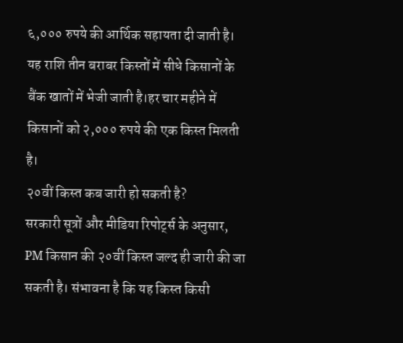६,००० रुपये की आर्थिक सहायता दी जाती है। यह राशि तीन बराबर किस्तों में सीधे किसानों के बैंक खातों में भेजी जाती है।हर चार महीने में किसानों को २,००० रुपये की एक किस्त मिलती है।
२०वीं किस्त कब जारी हो सकती है?
सरकारी सूत्रों और मीडिया रिपोर्ट्स के अनुसार, PM किसान की २०वीं किस्त जल्द ही जारी की जा सकती है। संभावना है कि यह किस्त किसी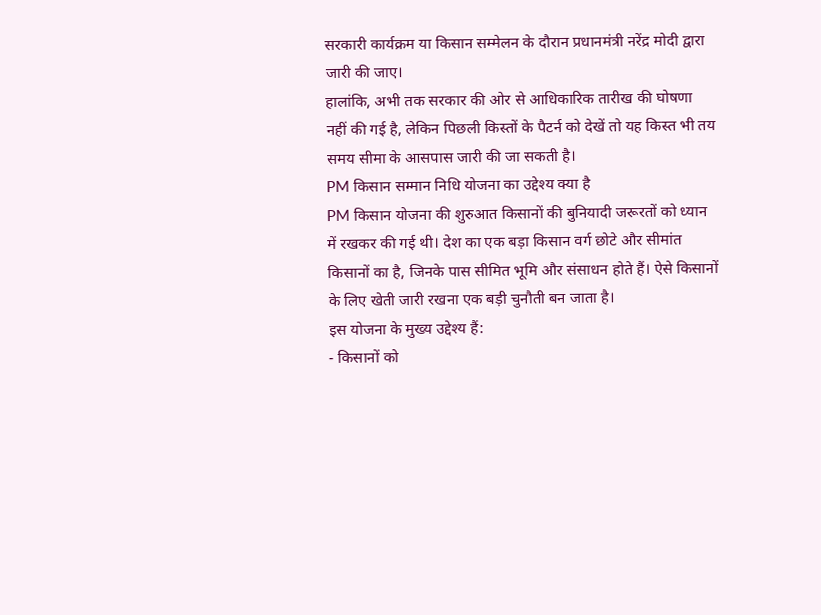सरकारी कार्यक्रम या किसान सम्मेलन के दौरान प्रधानमंत्री नरेंद्र मोदी द्वारा जारी की जाए।
हालांकि, अभी तक सरकार की ओर से आधिकारिक तारीख की घोषणा नहीं की गई है, लेकिन पिछली किस्तों के पैटर्न को देखें तो यह किस्त भी तय समय सीमा के आसपास जारी की जा सकती है।
PM किसान सम्मान निधि योजना का उद्देश्य क्या है
PM किसान योजना की शुरुआत किसानों की बुनियादी जरूरतों को ध्यान में रखकर की गई थी। देश का एक बड़ा किसान वर्ग छोटे और सीमांत किसानों का है, जिनके पास सीमित भूमि और संसाधन होते हैं। ऐसे किसानों के लिए खेती जारी रखना एक बड़ी चुनौती बन जाता है।
इस योजना के मुख्य उद्देश्य हैं:
- किसानों को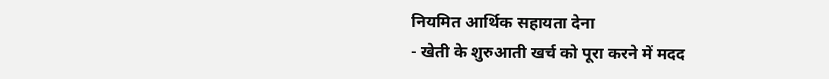नियमित आर्थिक सहायता देना
- खेती के शुरुआती खर्च को पूरा करने में मदद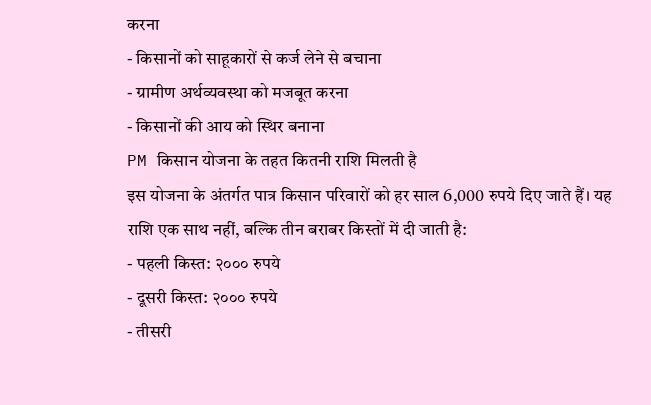करना
- किसानों को साहूकारों से कर्ज लेने से बचाना
- ग्रामीण अर्थव्यवस्था को मजबूत करना
- किसानों की आय को स्थिर बनाना
PM किसान योजना के तहत कितनी राशि मिलती है
इस योजना के अंतर्गत पात्र किसान परिवारों को हर साल 6,000 रुपये दिए जाते हैं। यह राशि एक साथ नहीं, बल्कि तीन बराबर किस्तों में दी जाती है:
- पहली किस्त: २००० रुपये
- दूसरी किस्त: २००० रुपये
- तीसरी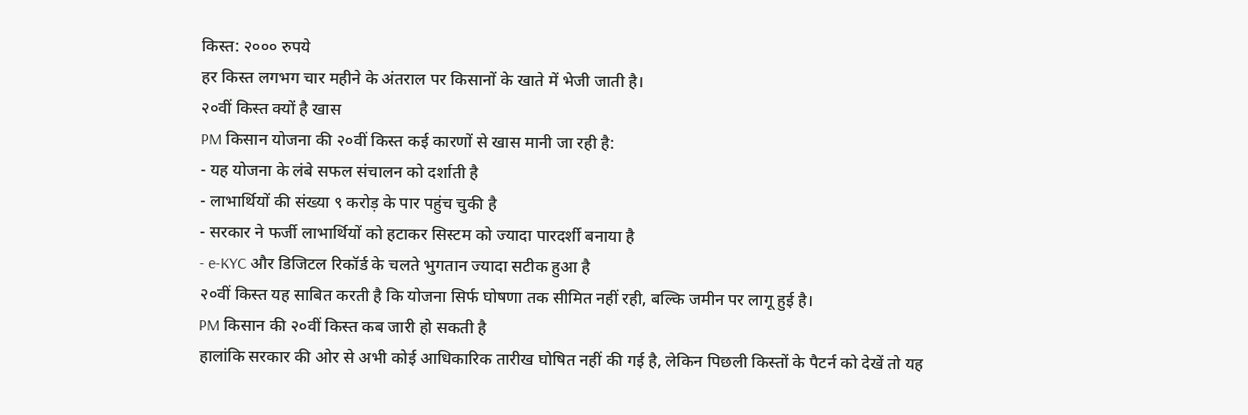किस्त: २००० रुपये
हर किस्त लगभग चार महीने के अंतराल पर किसानों के खाते में भेजी जाती है।
२०वीं किस्त क्यों है खास
PM किसान योजना की २०वीं किस्त कई कारणों से खास मानी जा रही है:
- यह योजना के लंबे सफल संचालन को दर्शाती है
- लाभार्थियों की संख्या ९ करोड़ के पार पहुंच चुकी है
- सरकार ने फर्जी लाभार्थियों को हटाकर सिस्टम को ज्यादा पारदर्शी बनाया है
- e-KYC और डिजिटल रिकॉर्ड के चलते भुगतान ज्यादा सटीक हुआ है
२०वीं किस्त यह साबित करती है कि योजना सिर्फ घोषणा तक सीमित नहीं रही, बल्कि जमीन पर लागू हुई है।
PM किसान की २०वीं किस्त कब जारी हो सकती है
हालांकि सरकार की ओर से अभी कोई आधिकारिक तारीख घोषित नहीं की गई है, लेकिन पिछली किस्तों के पैटर्न को देखें तो यह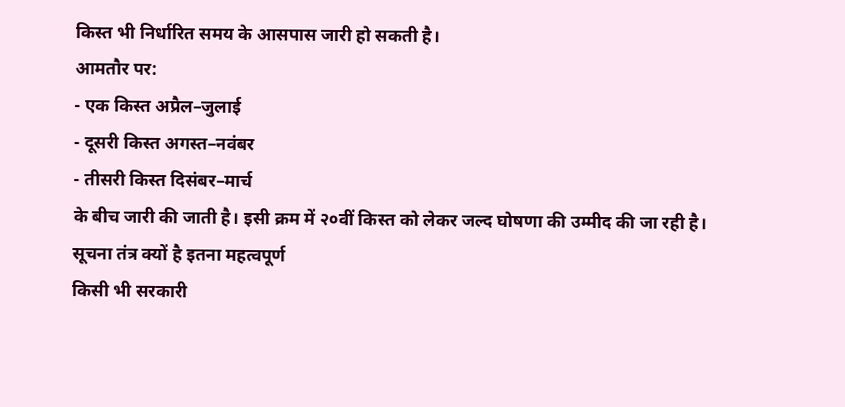किस्त भी निर्धारित समय के आसपास जारी हो सकती है।
आमतौर पर:
- एक किस्त अप्रैल–जुलाई
- दूसरी किस्त अगस्त–नवंबर
- तीसरी किस्त दिसंबर–मार्च
के बीच जारी की जाती है। इसी क्रम में २०वीं किस्त को लेकर जल्द घोषणा की उम्मीद की जा रही है।
सूचना तंत्र क्यों है इतना महत्वपूर्ण
किसी भी सरकारी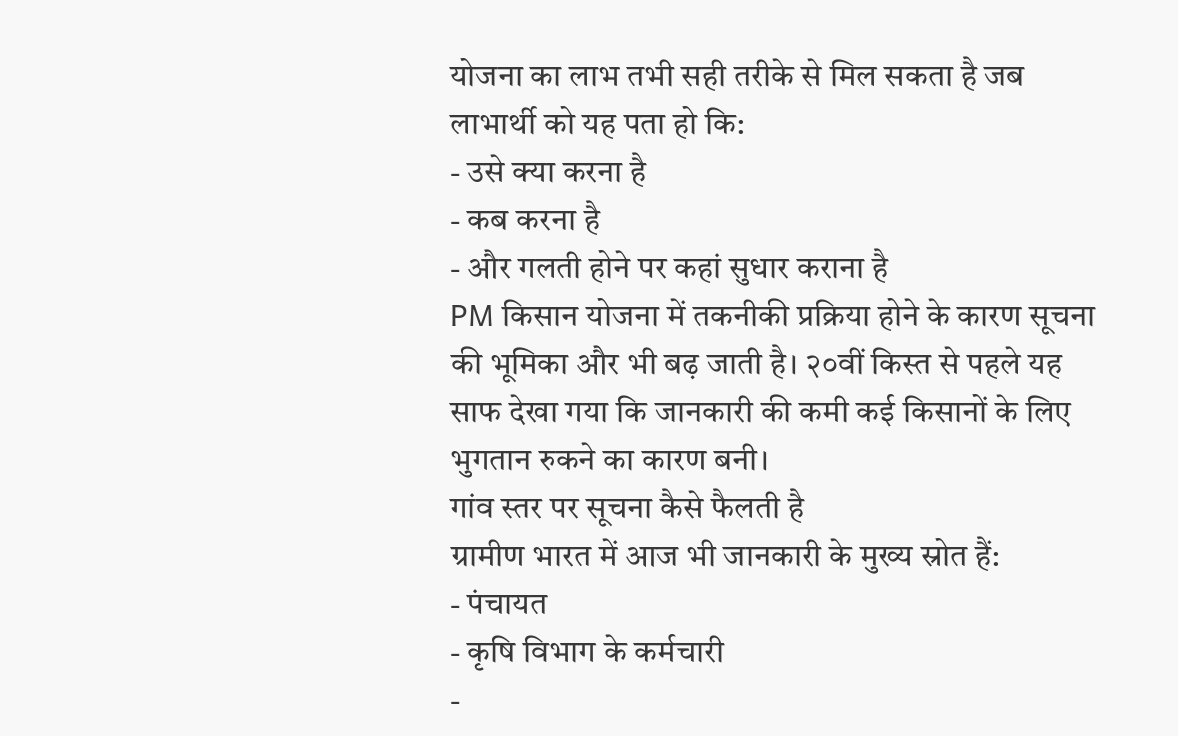योजना का लाभ तभी सही तरीके से मिल सकता है जब लाभार्थी को यह पता हो कि:
- उसे क्या करना है
- कब करना है
- और गलती होने पर कहां सुधार कराना है
PM किसान योजना में तकनीकी प्रक्रिया होने के कारण सूचना की भूमिका और भी बढ़ जाती है। २०वीं किस्त से पहले यह साफ देखा गया कि जानकारी की कमी कई किसानों के लिए भुगतान रुकने का कारण बनी।
गांव स्तर पर सूचना कैसे फैलती है
ग्रामीण भारत में आज भी जानकारी के मुख्य स्रोत हैं:
- पंचायत
- कृषि विभाग के कर्मचारी
-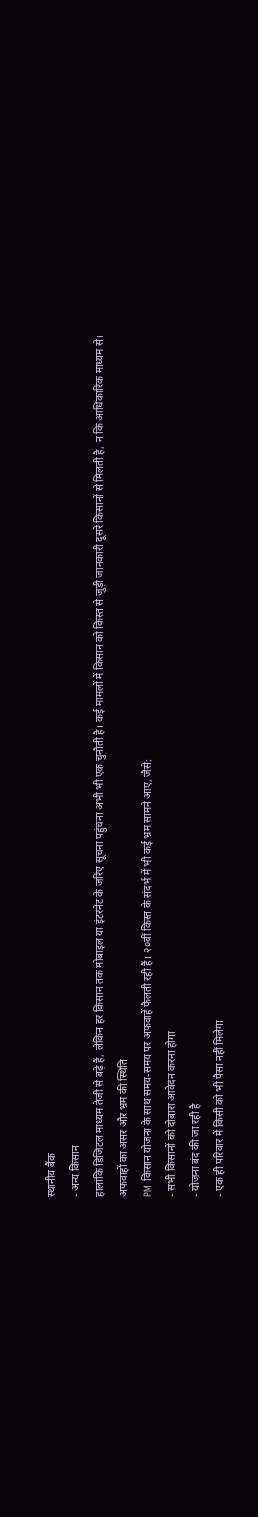स्थानीय बैंक
- अन्य किसान
हालांकि डिजिटल माध्यम तेजी से बढ़े हैं, लेकिन हर किसान तक मोबाइल या इंटरनेट के जरिए सूचना पहुंचना अभी भी एक चुनौती है। कई मामलों में किसान को किस्त से जुड़ी जानकारी दूसरे किसानों से मिलती है, न कि आधिकारिक माध्यम से।
अफवाहों का असर और भ्रम की स्थिति
PM किसान योजना के साथ समय-समय पर अफवाहें फैलती रही हैं। २०वीं किस्त के संदर्भ में भी कई भ्रम सामने आए, जैसे:
- सभी किसानों को दोबारा आवेदन करना होगा
- योजना बंद की जा रही है
- एक ही परिवार में किसी को भी पैसा नहीं मिलेगा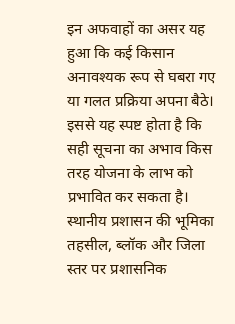इन अफवाहों का असर यह हुआ कि कई किसान अनावश्यक रूप से घबरा गए या गलत प्रक्रिया अपना बैठे। इससे यह स्पष्ट होता है कि सही सूचना का अभाव किस तरह योजना के लाभ को प्रभावित कर सकता है।
स्थानीय प्रशासन की भूमिका
तहसील, ब्लॉक और जिला स्तर पर प्रशासनिक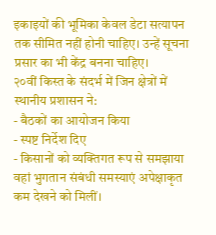इकाइयों की भूमिका केवल डेटा सत्यापन तक सीमित नहीं होनी चाहिए। उन्हें सूचना प्रसार का भी केंद्र बनना चाहिए।
२०वीं किस्त के संदर्भ में जिन क्षेत्रों में स्थानीय प्रशासन ने:
- बैठकों का आयोजन किया
- स्पष्ट निर्देश दिए
- किसानों को व्यक्तिगत रूप से समझाया
वहां भुगतान संबंधी समस्याएं अपेक्षाकृत कम देखने को मिलीं।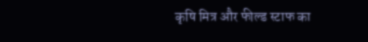कृषि मित्र और फील्ड स्टाफ का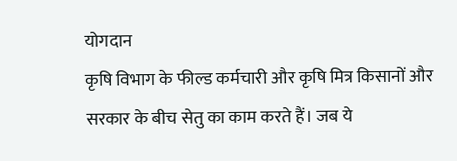योगदान
कृषि विभाग के फील्ड कर्मचारी और कृषि मित्र किसानों और सरकार के बीच सेतु का काम करते हैं। जब ये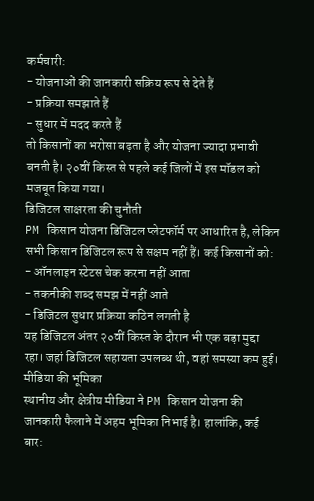कर्मचारी:
- योजनाओं की जानकारी सक्रिय रूप से देते हैं
- प्रक्रिया समझाते हैं
- सुधार में मदद करते हैं
तो किसानों का भरोसा बढ़ता है और योजना ज्यादा प्रभावी बनती है। २०वीं किस्त से पहले कई जिलों में इस मॉडल को मजबूत किया गया।
डिजिटल साक्षरता की चुनौती
PM किसान योजना डिजिटल प्लेटफॉर्म पर आधारित है, लेकिन सभी किसान डिजिटल रूप से सक्षम नहीं हैं। कई किसानों को:
- ऑनलाइन स्टेटस चेक करना नहीं आता
- तकनीकी शब्द समझ में नहीं आते
- डिजिटल सुधार प्रक्रिया कठिन लगती है
यह डिजिटल अंतर २०वीं किस्त के दौरान भी एक बड़ा मुद्दा रहा। जहां डिजिटल सहायता उपलब्ध थी, वहां समस्या कम हुई।
मीडिया की भूमिका
स्थानीय और क्षेत्रीय मीडिया ने PM किसान योजना की जानकारी फैलाने में अहम भूमिका निभाई है। हालांकि, कई बार: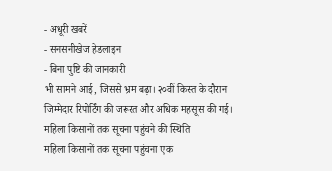- अधूरी खबरें
- सनसनीखेज हेडलाइन
- बिना पुष्टि की जानकारी
भी सामने आई, जिससे भ्रम बढ़ा। २०वीं किस्त के दौरान जिम्मेदार रिपोर्टिंग की जरूरत और अधिक महसूस की गई।
महिला किसानों तक सूचना पहुंचने की स्थिति
महिला किसानों तक सूचना पहुंचना एक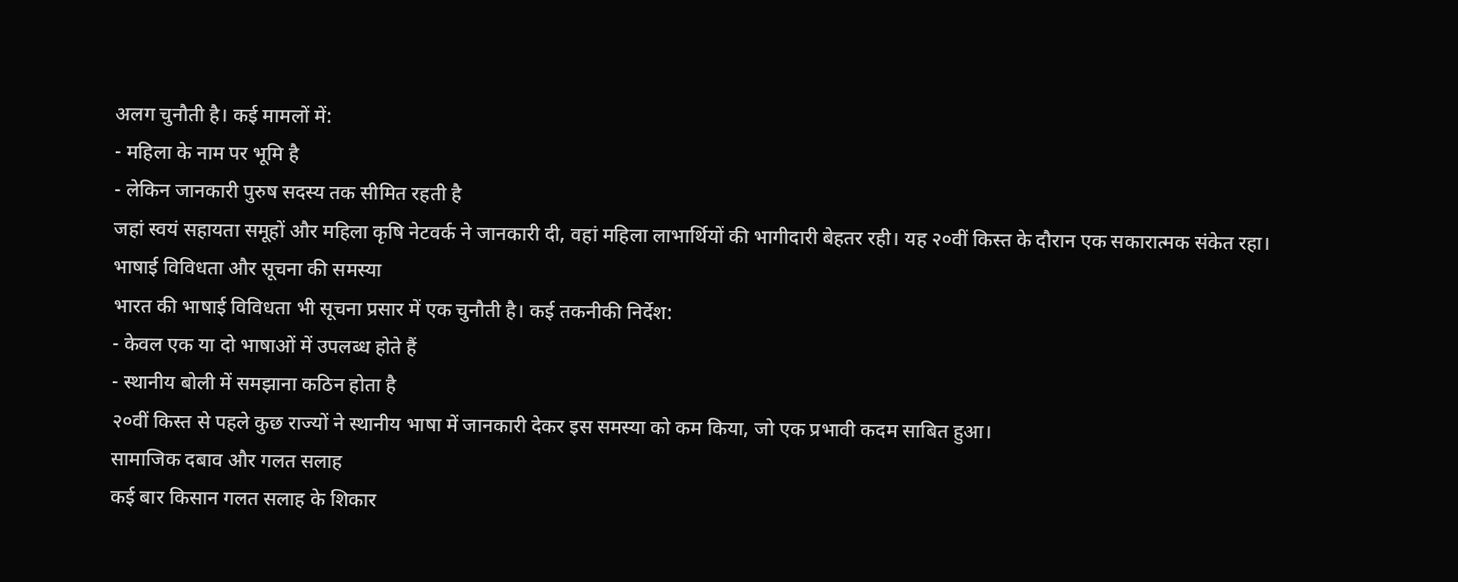अलग चुनौती है। कई मामलों में:
- महिला के नाम पर भूमि है
- लेकिन जानकारी पुरुष सदस्य तक सीमित रहती है
जहां स्वयं सहायता समूहों और महिला कृषि नेटवर्क ने जानकारी दी, वहां महिला लाभार्थियों की भागीदारी बेहतर रही। यह २०वीं किस्त के दौरान एक सकारात्मक संकेत रहा।
भाषाई विविधता और सूचना की समस्या
भारत की भाषाई विविधता भी सूचना प्रसार में एक चुनौती है। कई तकनीकी निर्देश:
- केवल एक या दो भाषाओं में उपलब्ध होते हैं
- स्थानीय बोली में समझाना कठिन होता है
२०वीं किस्त से पहले कुछ राज्यों ने स्थानीय भाषा में जानकारी देकर इस समस्या को कम किया, जो एक प्रभावी कदम साबित हुआ।
सामाजिक दबाव और गलत सलाह
कई बार किसान गलत सलाह के शिकार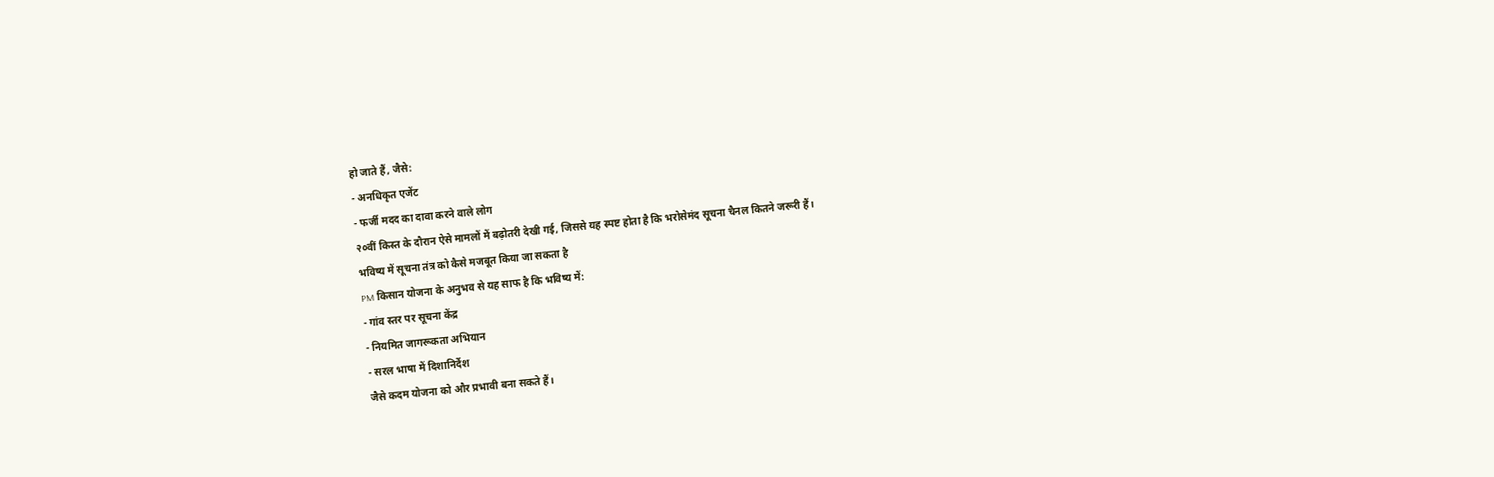हो जाते हैं, जैसे:
- अनधिकृत एजेंट
- फर्जी मदद का दावा करने वाले लोग
२०वीं किस्त के दौरान ऐसे मामलों में बढ़ोतरी देखी गई, जिससे यह स्पष्ट होता है कि भरोसेमंद सूचना चैनल कितने जरूरी हैं।
भविष्य में सूचना तंत्र को कैसे मजबूत किया जा सकता है
PM किसान योजना के अनुभव से यह साफ है कि भविष्य में:
- गांव स्तर पर सूचना केंद्र
- नियमित जागरूकता अभियान
- सरल भाषा में दिशानिर्देश
जैसे कदम योजना को और प्रभावी बना सकते हैं।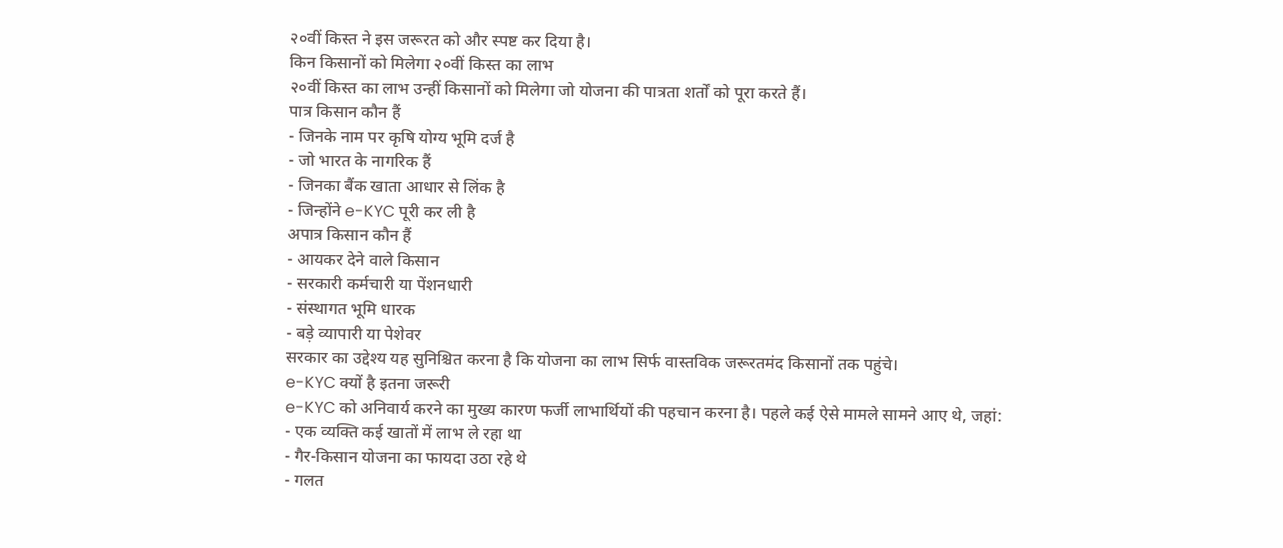२०वीं किस्त ने इस जरूरत को और स्पष्ट कर दिया है।
किन किसानों को मिलेगा २०वीं किस्त का लाभ
२०वीं किस्त का लाभ उन्हीं किसानों को मिलेगा जो योजना की पात्रता शर्तों को पूरा करते हैं।
पात्र किसान कौन हैं
- जिनके नाम पर कृषि योग्य भूमि दर्ज है
- जो भारत के नागरिक हैं
- जिनका बैंक खाता आधार से लिंक है
- जिन्होंने e-KYC पूरी कर ली है
अपात्र किसान कौन हैं
- आयकर देने वाले किसान
- सरकारी कर्मचारी या पेंशनधारी
- संस्थागत भूमि धारक
- बड़े व्यापारी या पेशेवर
सरकार का उद्देश्य यह सुनिश्चित करना है कि योजना का लाभ सिर्फ वास्तविक जरूरतमंद किसानों तक पहुंचे।
e-KYC क्यों है इतना जरूरी
e-KYC को अनिवार्य करने का मुख्य कारण फर्जी लाभार्थियों की पहचान करना है। पहले कई ऐसे मामले सामने आए थे, जहां:
- एक व्यक्ति कई खातों में लाभ ले रहा था
- गैर-किसान योजना का फायदा उठा रहे थे
- गलत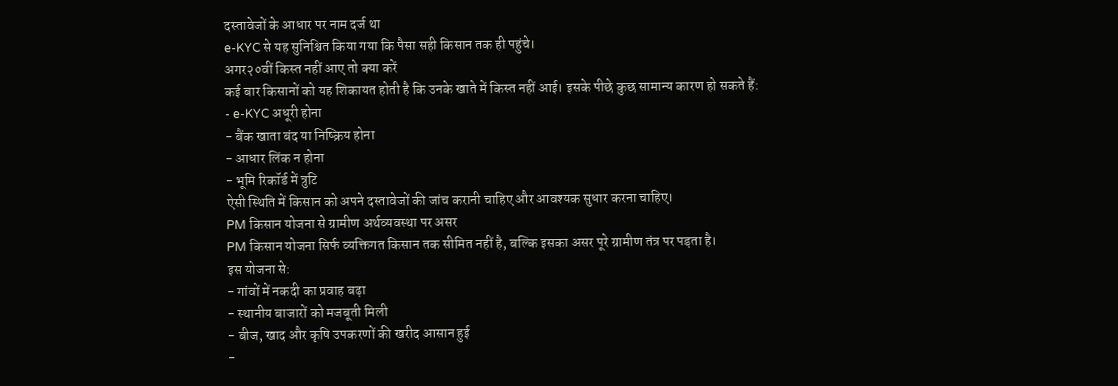दस्तावेजों के आधार पर नाम दर्ज था
e-KYC से यह सुनिश्चित किया गया कि पैसा सही किसान तक ही पहुंचे।
अगर२०वीं किस्त नहीं आए तो क्या करें
कई बार किसानों को यह शिकायत होती है कि उनके खाते में किस्त नहीं आई। इसके पीछे कुछ सामान्य कारण हो सकते हैं:
- e-KYC अधूरी होना
- बैंक खाता बंद या निष्क्रिय होना
- आधार लिंक न होना
- भूमि रिकॉर्ड में त्रुटि
ऐसी स्थिति में किसान को अपने दस्तावेजों की जांच करानी चाहिए और आवश्यक सुधार करना चाहिए।
PM किसान योजना से ग्रामीण अर्थव्यवस्था पर असर
PM किसान योजना सिर्फ व्यक्तिगत किसान तक सीमित नहीं है, बल्कि इसका असर पूरे ग्रामीण तंत्र पर पड़ता है।
इस योजना से:
- गांवों में नकदी का प्रवाह बढ़ा
- स्थानीय बाजारों को मजबूती मिली
- बीज, खाद और कृषि उपकरणों की खरीद आसान हुई
-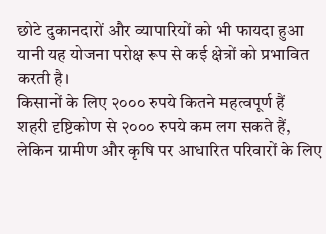छोटे दुकानदारों और व्यापारियों को भी फायदा हुआ
यानी यह योजना परोक्ष रूप से कई क्षेत्रों को प्रभावित करती है।
किसानों के लिए २००० रुपये कितने महत्वपूर्ण हैं
शहरी दृष्टिकोण से २००० रुपये कम लग सकते हैं, लेकिन ग्रामीण और कृषि पर आधारित परिवारों के लिए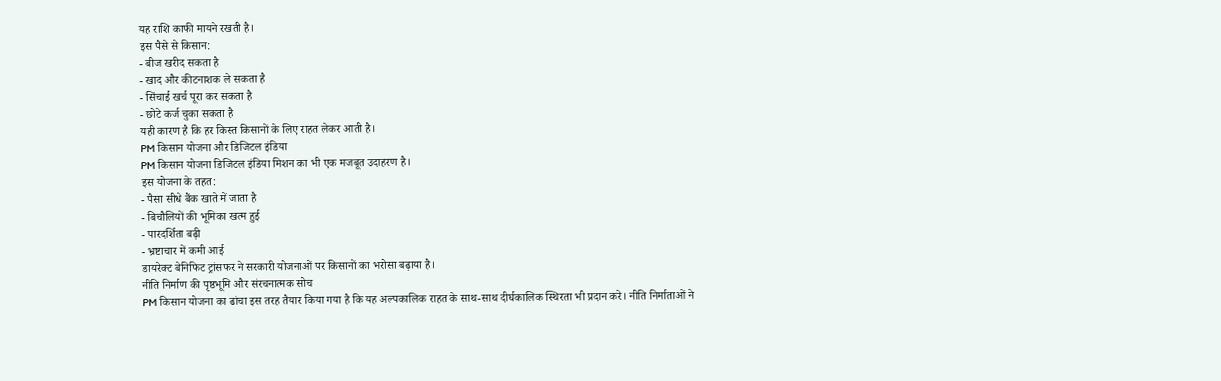यह राशि काफी मायने रखती है।
इस पैसे से किसान:
- बीज खरीद सकता है
- खाद और कीटनाशक ले सकता है
- सिंचाई खर्च पूरा कर सकता है
- छोटे कर्ज चुका सकता है
यही कारण है कि हर किस्त किसानों के लिए राहत लेकर आती है।
PM किसान योजना और डिजिटल इंडिया
PM किसान योजना डिजिटल इंडिया मिशन का भी एक मजबूत उदाहरण है।
इस योजना के तहत:
- पैसा सीधे बैंक खाते में जाता है
- बिचौलियों की भूमिका खत्म हुई
- पारदर्शिता बढ़ी
- भ्रष्टाचार में कमी आई
डायरेक्ट बेनिफिट ट्रांसफर ने सरकारी योजनाओं पर किसानों का भरोसा बढ़ाया है।
नीति निर्माण की पृष्ठभूमि और संरचनात्मक सोच
PM किसान योजना का ढांचा इस तरह तैयार किया गया है कि यह अल्पकालिक राहत के साथ-साथ दीर्घकालिक स्थिरता भी प्रदान करे। नीति निर्माताओं ने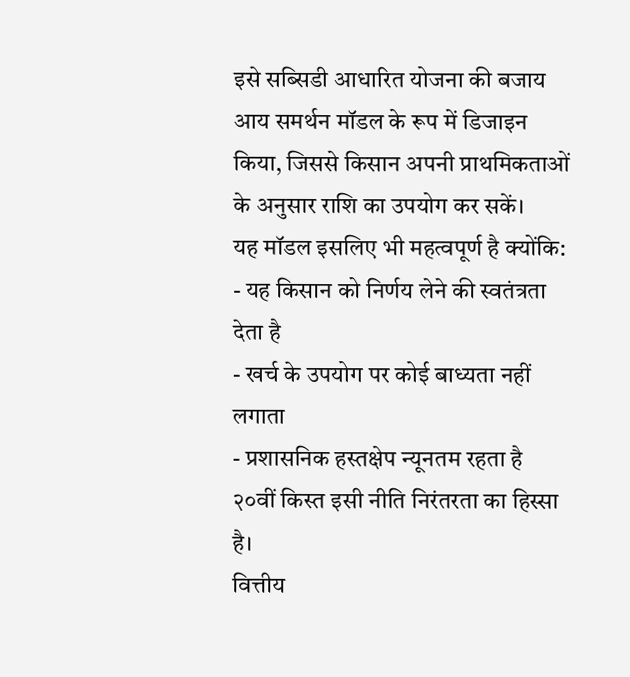इसे सब्सिडी आधारित योजना की बजाय आय समर्थन मॉडल के रूप में डिजाइन किया, जिससे किसान अपनी प्राथमिकताओं के अनुसार राशि का उपयोग कर सकें।
यह मॉडल इसलिए भी महत्वपूर्ण है क्योंकि:
- यह किसान को निर्णय लेने की स्वतंत्रता देता है
- खर्च के उपयोग पर कोई बाध्यता नहीं लगाता
- प्रशासनिक हस्तक्षेप न्यूनतम रहता है
२०वीं किस्त इसी नीति निरंतरता का हिस्सा है।
वित्तीय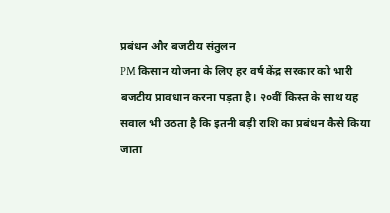प्रबंधन और बजटीय संतुलन
PM किसान योजना के लिए हर वर्ष केंद्र सरकार को भारी बजटीय प्रावधान करना पड़ता है। २०वीं किस्त के साथ यह सवाल भी उठता है कि इतनी बड़ी राशि का प्रबंधन कैसे किया जाता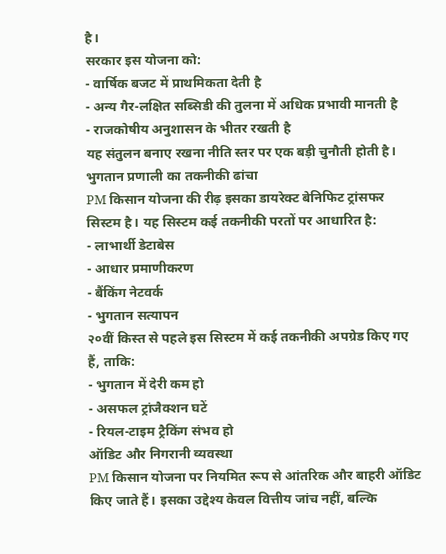है।
सरकार इस योजना को:
- वार्षिक बजट में प्राथमिकता देती है
- अन्य गैर-लक्षित सब्सिडी की तुलना में अधिक प्रभावी मानती है
- राजकोषीय अनुशासन के भीतर रखती है
यह संतुलन बनाए रखना नीति स्तर पर एक बड़ी चुनौती होती है।
भुगतान प्रणाली का तकनीकी ढांचा
PM किसान योजना की रीढ़ इसका डायरेक्ट बेनिफिट ट्रांसफर सिस्टम है। यह सिस्टम कई तकनीकी परतों पर आधारित है:
- लाभार्थी डेटाबेस
- आधार प्रमाणीकरण
- बैंकिंग नेटवर्क
- भुगतान सत्यापन
२०वीं किस्त से पहले इस सिस्टम में कई तकनीकी अपग्रेड किए गए हैं, ताकि:
- भुगतान में देरी कम हो
- असफल ट्रांजैक्शन घटें
- रियल-टाइम ट्रैकिंग संभव हो
ऑडिट और निगरानी व्यवस्था
PM किसान योजना पर नियमित रूप से आंतरिक और बाहरी ऑडिट किए जाते हैं। इसका उद्देश्य केवल वित्तीय जांच नहीं, बल्कि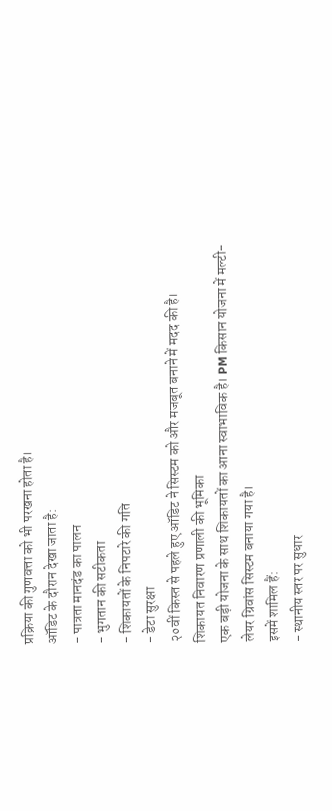प्रक्रिया की गुणवत्ता को भी परखना होता है।
ऑडिट के दौरान देखा जाता है:
- पात्रता मानदंड का पालन
- भुगतान की सटीकता
- शिकायतों के निपटारे की गति
- डेटा सुरक्षा
२०वीं किस्त से पहले हुए ऑडिट ने सिस्टम को और मजबूत बनाने में मदद की है।
शिकायत निवारण प्रणाली की भूमिका
एक बड़ी योजना के साथ शिकायतों का आना स्वाभाविक है। PM किसान योजना में मल्टी-लेयर ग्रिवांस सिस्टम बनाया गया है।
इसमें शामिल हैं:
- स्थानीय स्तर पर सुधार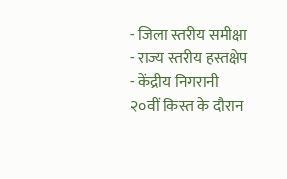- जिला स्तरीय समीक्षा
- राज्य स्तरीय हस्तक्षेप
- केंद्रीय निगरानी
२०वीं किस्त के दौरान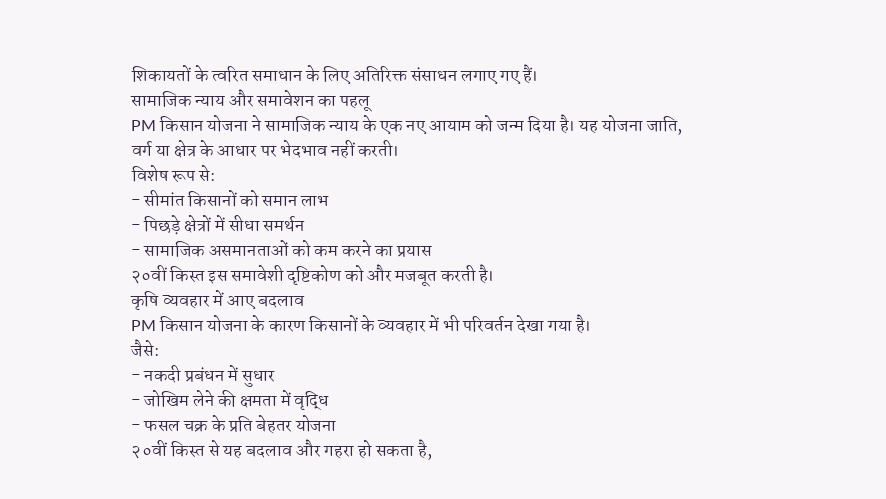शिकायतों के त्वरित समाधान के लिए अतिरिक्त संसाधन लगाए गए हैं।
सामाजिक न्याय और समावेशन का पहलू
PM किसान योजना ने सामाजिक न्याय के एक नए आयाम को जन्म दिया है। यह योजना जाति, वर्ग या क्षेत्र के आधार पर भेदभाव नहीं करती।
विशेष रूप से:
- सीमांत किसानों को समान लाभ
- पिछड़े क्षेत्रों में सीधा समर्थन
- सामाजिक असमानताओं को कम करने का प्रयास
२०वीं किस्त इस समावेशी दृष्टिकोण को और मजबूत करती है।
कृषि व्यवहार में आए बदलाव
PM किसान योजना के कारण किसानों के व्यवहार में भी परिवर्तन देखा गया है।
जैसे:
- नकदी प्रबंधन में सुधार
- जोखिम लेने की क्षमता में वृद्धि
- फसल चक्र के प्रति बेहतर योजना
२०वीं किस्त से यह बदलाव और गहरा हो सकता है,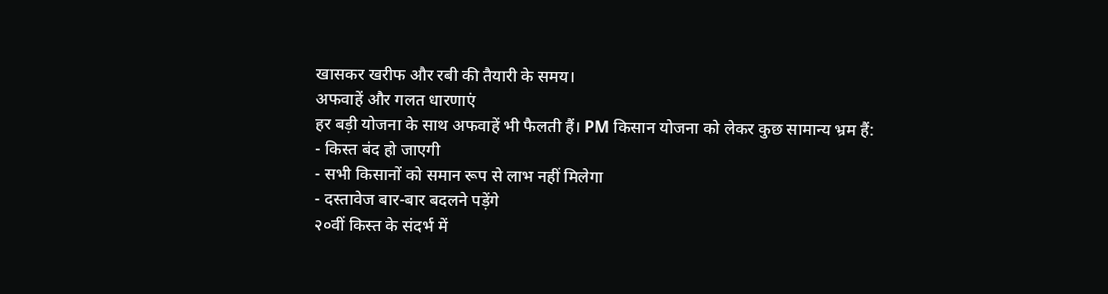खासकर खरीफ और रबी की तैयारी के समय।
अफवाहें और गलत धारणाएं
हर बड़ी योजना के साथ अफवाहें भी फैलती हैं। PM किसान योजना को लेकर कुछ सामान्य भ्रम हैं:
- किस्त बंद हो जाएगी
- सभी किसानों को समान रूप से लाभ नहीं मिलेगा
- दस्तावेज बार-बार बदलने पड़ेंगे
२०वीं किस्त के संदर्भ में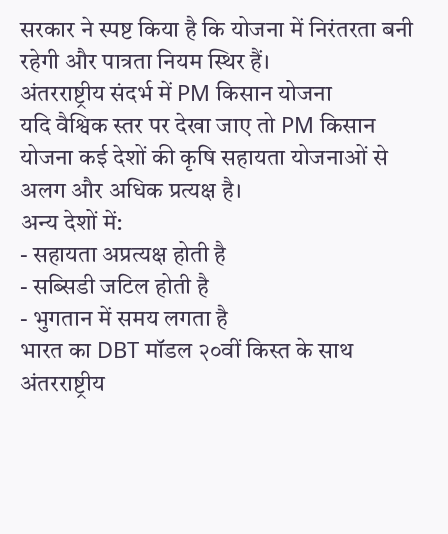सरकार ने स्पष्ट किया है कि योजना में निरंतरता बनी रहेगी और पात्रता नियम स्थिर हैं।
अंतरराष्ट्रीय संदर्भ में PM किसान योजना
यदि वैश्विक स्तर पर देखा जाए तो PM किसान योजना कई देशों की कृषि सहायता योजनाओं से अलग और अधिक प्रत्यक्ष है।
अन्य देशों में:
- सहायता अप्रत्यक्ष होती है
- सब्सिडी जटिल होती है
- भुगतान में समय लगता है
भारत का DBT मॉडल २०वीं किस्त के साथ अंतरराष्ट्रीय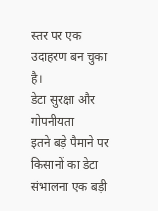स्तर पर एक उदाहरण बन चुका है।
डेटा सुरक्षा और गोपनीयता
इतने बड़े पैमाने पर किसानों का डेटा संभालना एक बड़ी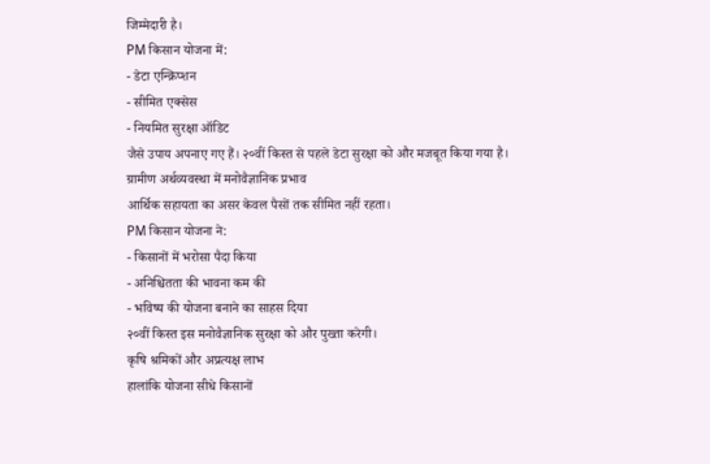जिम्मेदारी है।
PM किसान योजना में:
- डेटा एन्क्रिप्शन
- सीमित एक्सेस
- नियमित सुरक्षा ऑडिट
जैसे उपाय अपनाए गए हैं। २०वीं किस्त से पहले डेटा सुरक्षा को और मजबूत किया गया है।
ग्रामीण अर्थव्यवस्था में मनोवैज्ञानिक प्रभाव
आर्थिक सहायता का असर केवल पैसों तक सीमित नहीं रहता।
PM किसान योजना ने:
- किसानों में भरोसा पैदा किया
- अनिश्चितता की भावना कम की
- भविष्य की योजना बनाने का साहस दिया
२०वीं किस्त इस मनोवैज्ञानिक सुरक्षा को और पुख्ता करेगी।
कृषि श्रमिकों और अप्रत्यक्ष लाभ
हालांकि योजना सीधे किसानों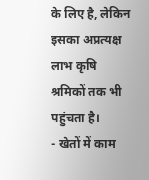के लिए है, लेकिन इसका अप्रत्यक्ष लाभ कृषि श्रमिकों तक भी पहुंचता है।
- खेतों में काम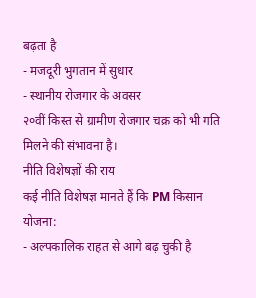बढ़ता है
- मजदूरी भुगतान में सुधार
- स्थानीय रोजगार के अवसर
२०वीं किस्त से ग्रामीण रोजगार चक्र को भी गति मिलने की संभावना है।
नीति विशेषज्ञों की राय
कई नीति विशेषज्ञ मानते हैं कि PM किसान योजना:
- अल्पकालिक राहत से आगे बढ़ चुकी है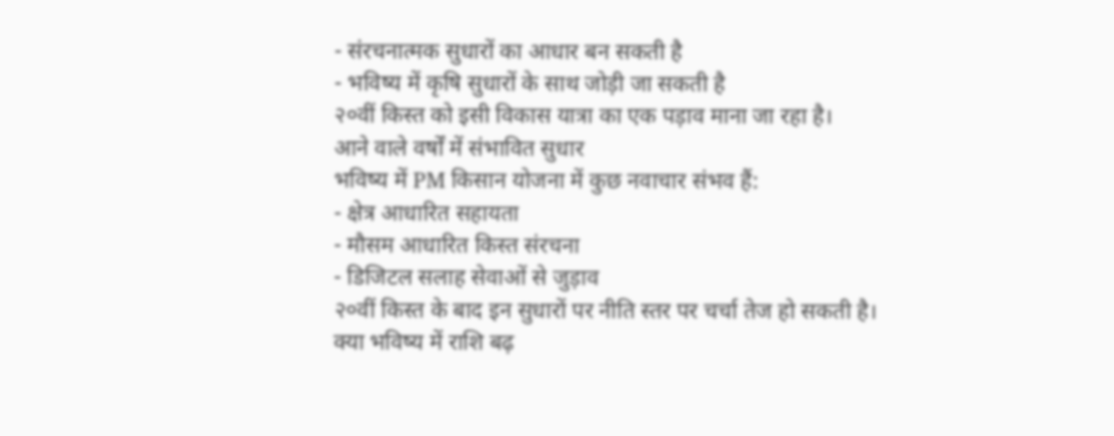- संरचनात्मक सुधारों का आधार बन सकती है
- भविष्य में कृषि सुधारों के साथ जोड़ी जा सकती है
२०वीं किस्त को इसी विकास यात्रा का एक पड़ाव माना जा रहा है।
आने वाले वर्षों में संभावित सुधार
भविष्य में PM किसान योजना में कुछ नवाचार संभव हैं:
- क्षेत्र आधारित सहायता
- मौसम आधारित किस्त संरचना
- डिजिटल सलाह सेवाओं से जुड़ाव
२०वीं किस्त के बाद इन सुधारों पर नीति स्तर पर चर्चा तेज हो सकती है।
क्या भविष्य में राशि बढ़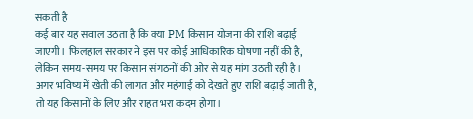सकती है
कई बार यह सवाल उठता है कि क्या PM किसान योजना की राशि बढ़ाई जाएगी। फिलहाल सरकार ने इस पर कोई आधिकारिक घोषणा नहीं की है, लेकिन समय-समय पर किसान संगठनों की ओर से यह मांग उठती रही है।
अगर भविष्य में खेती की लागत और महंगाई को देखते हुए राशि बढ़ाई जाती है, तो यह किसानों के लिए और राहत भरा कदम होगा।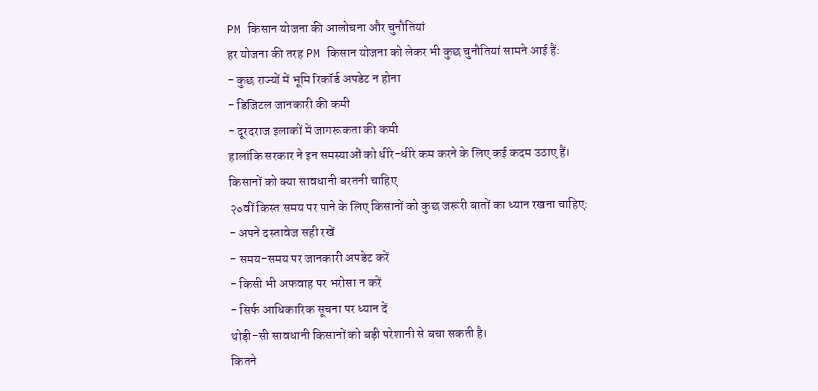PM किसान योजना की आलोचना और चुनौतियां
हर योजना की तरह PM किसान योजना को लेकर भी कुछ चुनौतियां सामने आई हैं:
- कुछ राज्यों में भूमि रिकॉर्ड अपडेट न होना
- डिजिटल जानकारी की कमी
- दूरदराज इलाकों में जागरूकता की कमी
हालांकि सरकार ने इन समस्याओं को धीरे-धीरे कम करने के लिए कई कदम उठाए हैं।
किसानों को क्या सावधानी बरतनी चाहिए
२०वीं किस्त समय पर पाने के लिए किसानों को कुछ जरूरी बातों का ध्यान रखना चाहिए:
- अपने दस्तावेज सही रखें
- समय-समय पर जानकारी अपडेट करें
- किसी भी अफवाह पर भरोसा न करें
- सिर्फ आधिकारिक सूचना पर ध्यान दें
थोड़ी-सी सावधानी किसानों को बड़ी परेशानी से बचा सकती है।
कितने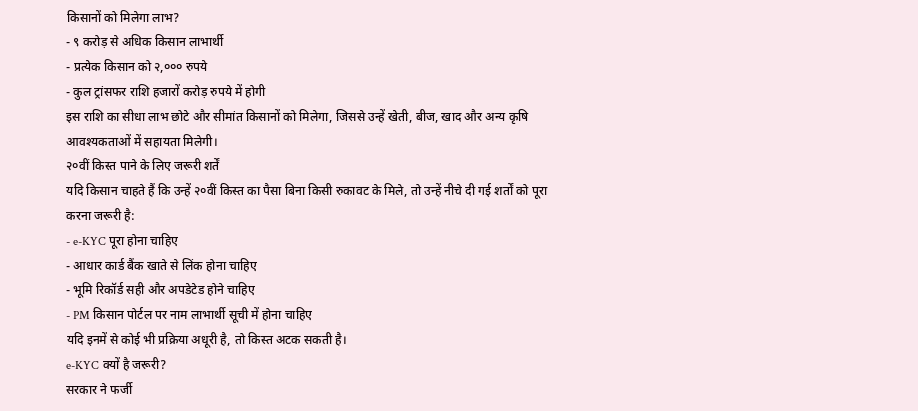किसानों को मिलेगा लाभ?
- ९ करोड़ से अधिक किसान लाभार्थी
- प्रत्येक किसान को २,००० रुपये
- कुल ट्रांसफर राशि हजारों करोड़ रुपये में होगी
इस राशि का सीधा लाभ छोटे और सीमांत किसानों को मिलेगा, जिससे उन्हें खेती, बीज, खाद और अन्य कृषि आवश्यकताओं में सहायता मिलेगी।
२०वीं किस्त पाने के लिए जरूरी शर्तें
यदि किसान चाहते हैं कि उन्हें २०वीं किस्त का पैसा बिना किसी रुकावट के मिले, तो उन्हें नीचे दी गई शर्तों को पूरा करना जरूरी है:
- e-KYC पूरा होना चाहिए
- आधार कार्ड बैंक खाते से लिंक होना चाहिए
- भूमि रिकॉर्ड सही और अपडेटेड होने चाहिए
- PM किसान पोर्टल पर नाम लाभार्थी सूची में होना चाहिए
यदि इनमें से कोई भी प्रक्रिया अधूरी है, तो किस्त अटक सकती है।
e-KYC क्यों है जरूरी?
सरकार ने फर्जी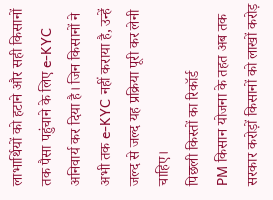लाभार्थियों को हटाने और सही किसानों तक पैसा पहुंचाने के लिए e-KYC अनिवार्य कर दिया है। जिन किसानों ने अभी तक e-KYC नहीं कराया है, उन्हें जल्द से जल्द यह प्रक्रिया पूरी कर लेनी चाहिए।
पिछली किस्तों का रिकॉर्ड
PM किसान योजना के तहत अब तक सरकार करोड़ों किसानों को लाखों करोड़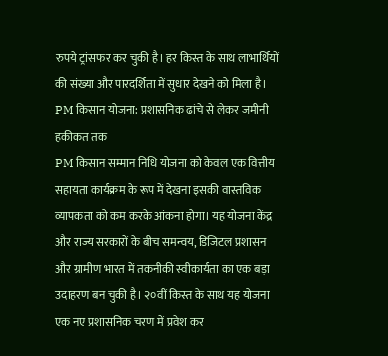रुपये ट्रांसफर कर चुकी है। हर किस्त के साथ लाभार्थियों की संख्या और पारदर्शिता में सुधार देखने को मिला है।
PM किसान योजना: प्रशासनिक ढांचे से लेकर जमीनी हकीकत तक
PM किसान सम्मान निधि योजना को केवल एक वित्तीय सहायता कार्यक्रम के रूप में देखना इसकी वास्तविक व्यापकता को कम करके आंकना होगा। यह योजना केंद्र और राज्य सरकारों के बीच समन्वय, डिजिटल प्रशासन और ग्रामीण भारत में तकनीकी स्वीकार्यता का एक बड़ा उदाहरण बन चुकी है। २०वीं किस्त के साथ यह योजना एक नए प्रशासनिक चरण में प्रवेश कर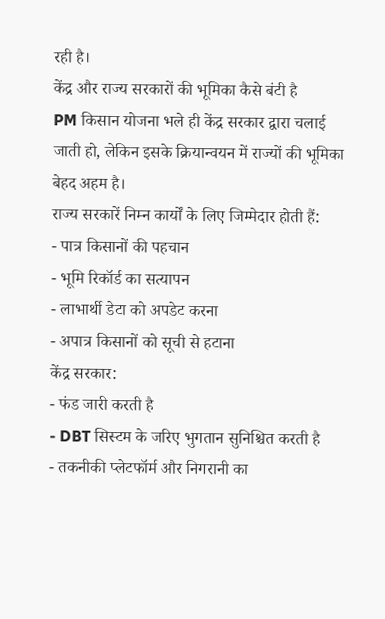रही है।
केंद्र और राज्य सरकारों की भूमिका कैसे बंटी है
PM किसान योजना भले ही केंद्र सरकार द्वारा चलाई जाती हो, लेकिन इसके क्रियान्वयन में राज्यों की भूमिका बेहद अहम है।
राज्य सरकारें निम्न कार्यों के लिए जिम्मेदार होती हैं:
- पात्र किसानों की पहचान
- भूमि रिकॉर्ड का सत्यापन
- लाभार्थी डेटा को अपडेट करना
- अपात्र किसानों को सूची से हटाना
केंद्र सरकार:
- फंड जारी करती है
- DBT सिस्टम के जरिए भुगतान सुनिश्चित करती है
- तकनीकी प्लेटफॉर्म और निगरानी का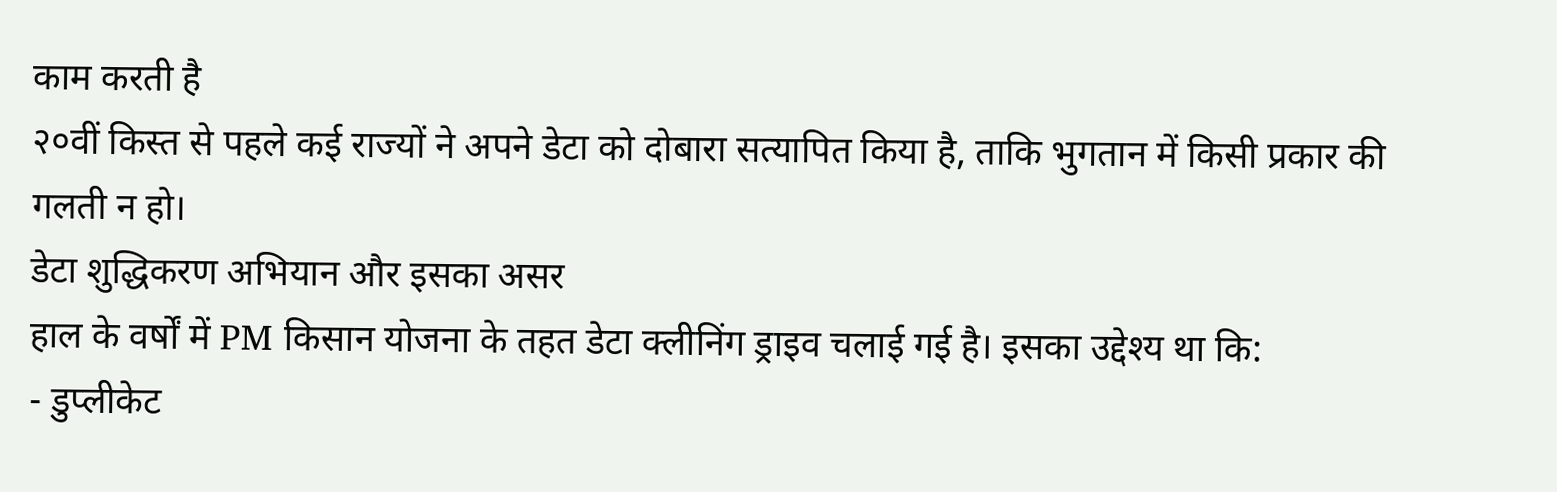काम करती है
२०वीं किस्त से पहले कई राज्यों ने अपने डेटा को दोबारा सत्यापित किया है, ताकि भुगतान में किसी प्रकार की गलती न हो।
डेटा शुद्धिकरण अभियान और इसका असर
हाल के वर्षों में PM किसान योजना के तहत डेटा क्लीनिंग ड्राइव चलाई गई है। इसका उद्देश्य था कि:
- डुप्लीकेट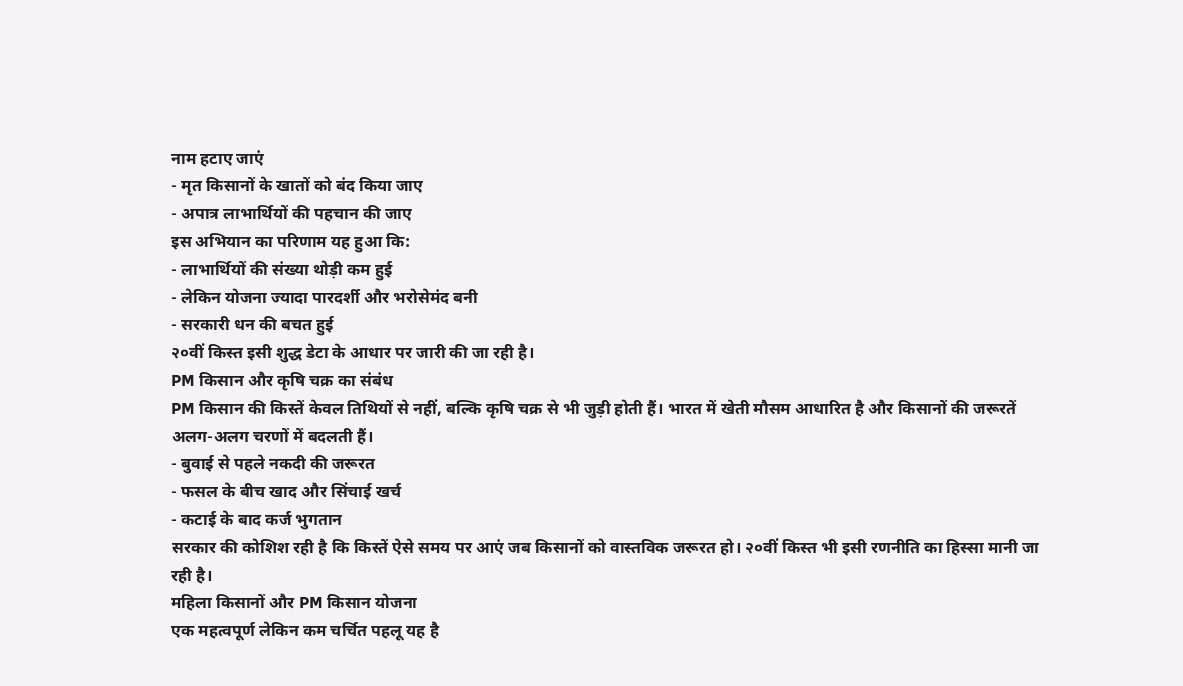नाम हटाए जाएं
- मृत किसानों के खातों को बंद किया जाए
- अपात्र लाभार्थियों की पहचान की जाए
इस अभियान का परिणाम यह हुआ कि:
- लाभार्थियों की संख्या थोड़ी कम हुई
- लेकिन योजना ज्यादा पारदर्शी और भरोसेमंद बनी
- सरकारी धन की बचत हुई
२०वीं किस्त इसी शुद्ध डेटा के आधार पर जारी की जा रही है।
PM किसान और कृषि चक्र का संबंध
PM किसान की किस्तें केवल तिथियों से नहीं, बल्कि कृषि चक्र से भी जुड़ी होती हैं। भारत में खेती मौसम आधारित है और किसानों की जरूरतें अलग-अलग चरणों में बदलती हैं।
- बुवाई से पहले नकदी की जरूरत
- फसल के बीच खाद और सिंचाई खर्च
- कटाई के बाद कर्ज भुगतान
सरकार की कोशिश रही है कि किस्तें ऐसे समय पर आएं जब किसानों को वास्तविक जरूरत हो। २०वीं किस्त भी इसी रणनीति का हिस्सा मानी जा रही है।
महिला किसानों और PM किसान योजना
एक महत्वपूर्ण लेकिन कम चर्चित पहलू यह है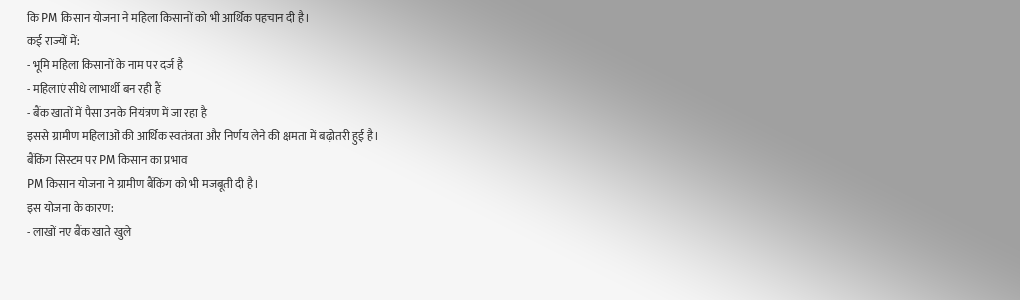कि PM किसान योजना ने महिला किसानों को भी आर्थिक पहचान दी है।
कई राज्यों में:
- भूमि महिला किसानों के नाम पर दर्ज है
- महिलाएं सीधे लाभार्थी बन रही हैं
- बैंक खातों में पैसा उनके नियंत्रण में जा रहा है
इससे ग्रामीण महिलाओं की आर्थिक स्वतंत्रता और निर्णय लेने की क्षमता में बढ़ोतरी हुई है।
बैंकिंग सिस्टम पर PM किसान का प्रभाव
PM किसान योजना ने ग्रामीण बैंकिंग को भी मजबूती दी है।
इस योजना के कारण:
- लाखों नए बैंक खाते खुले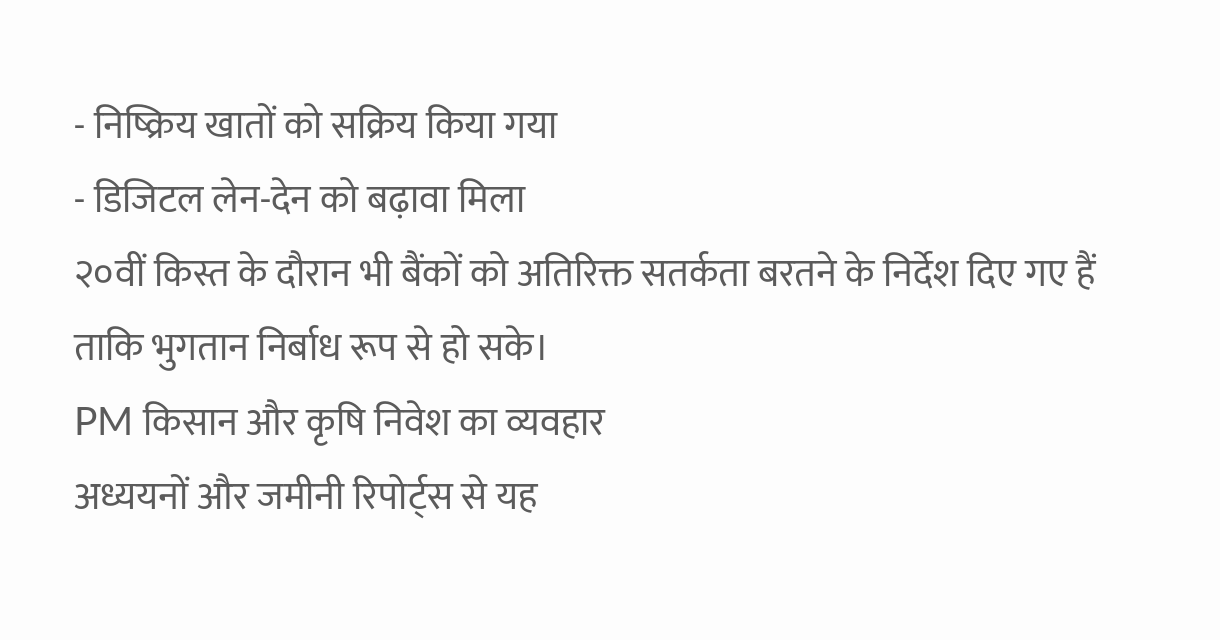- निष्क्रिय खातों को सक्रिय किया गया
- डिजिटल लेन-देन को बढ़ावा मिला
२०वीं किस्त के दौरान भी बैंकों को अतिरिक्त सतर्कता बरतने के निर्देश दिए गए हैं ताकि भुगतान निर्बाध रूप से हो सके।
PM किसान और कृषि निवेश का व्यवहार
अध्ययनों और जमीनी रिपोर्ट्स से यह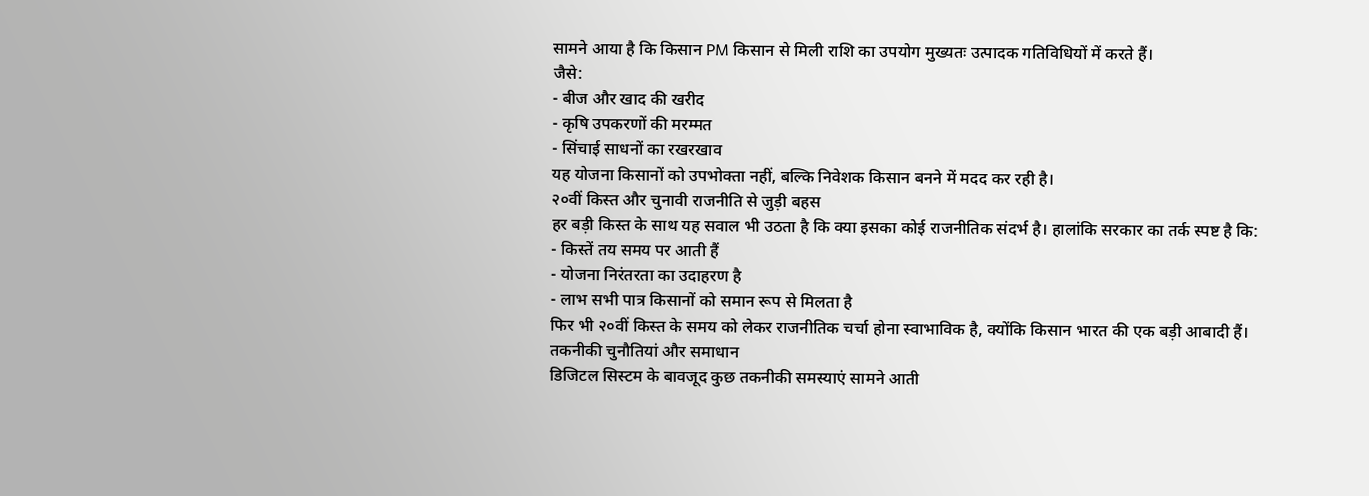सामने आया है कि किसान PM किसान से मिली राशि का उपयोग मुख्यतः उत्पादक गतिविधियों में करते हैं।
जैसे:
- बीज और खाद की खरीद
- कृषि उपकरणों की मरम्मत
- सिंचाई साधनों का रखरखाव
यह योजना किसानों को उपभोक्ता नहीं, बल्कि निवेशक किसान बनने में मदद कर रही है।
२०वीं किस्त और चुनावी राजनीति से जुड़ी बहस
हर बड़ी किस्त के साथ यह सवाल भी उठता है कि क्या इसका कोई राजनीतिक संदर्भ है। हालांकि सरकार का तर्क स्पष्ट है कि:
- किस्तें तय समय पर आती हैं
- योजना निरंतरता का उदाहरण है
- लाभ सभी पात्र किसानों को समान रूप से मिलता है
फिर भी २०वीं किस्त के समय को लेकर राजनीतिक चर्चा होना स्वाभाविक है, क्योंकि किसान भारत की एक बड़ी आबादी हैं।
तकनीकी चुनौतियां और समाधान
डिजिटल सिस्टम के बावजूद कुछ तकनीकी समस्याएं सामने आती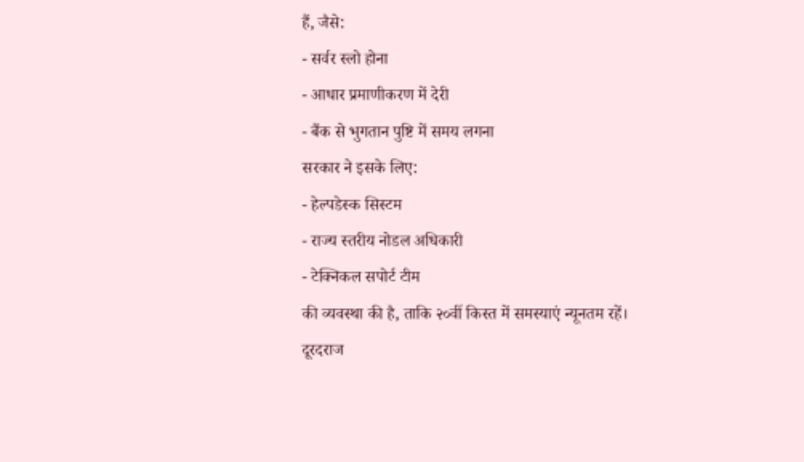हैं, जैसे:
- सर्वर स्लो होना
- आधार प्रमाणीकरण में देरी
- बैंक से भुगतान पुष्टि में समय लगना
सरकार ने इसके लिए:
- हेल्पडेस्क सिस्टम
- राज्य स्तरीय नोडल अधिकारी
- टेक्निकल सपोर्ट टीम
की व्यवस्था की है, ताकि २०वीं किस्त में समस्याएं न्यूनतम रहें।
दूरदराज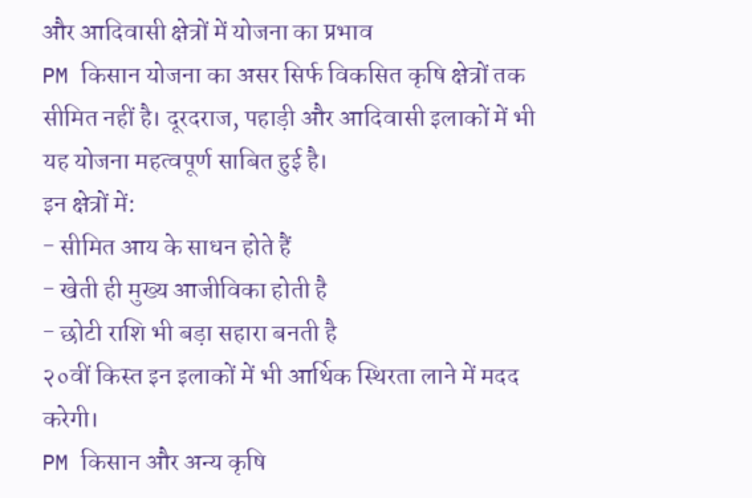और आदिवासी क्षेत्रों में योजना का प्रभाव
PM किसान योजना का असर सिर्फ विकसित कृषि क्षेत्रों तक सीमित नहीं है। दूरदराज, पहाड़ी और आदिवासी इलाकों में भी यह योजना महत्वपूर्ण साबित हुई है।
इन क्षेत्रों में:
- सीमित आय के साधन होते हैं
- खेती ही मुख्य आजीविका होती है
- छोटी राशि भी बड़ा सहारा बनती है
२०वीं किस्त इन इलाकों में भी आर्थिक स्थिरता लाने में मदद करेगी।
PM किसान और अन्य कृषि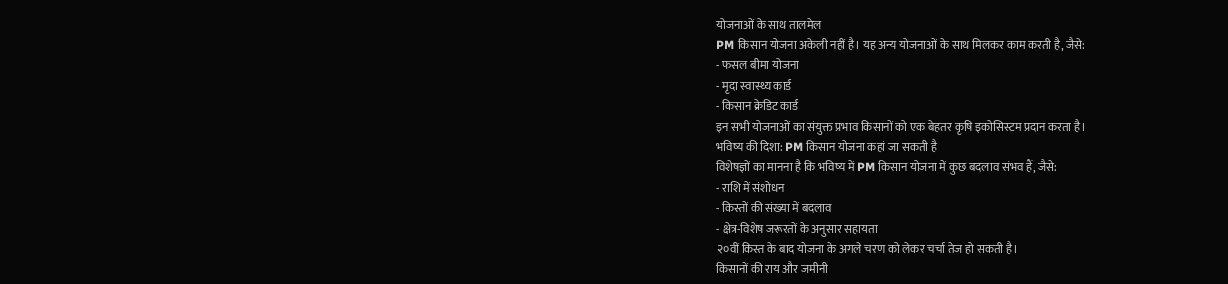योजनाओं के साथ तालमेल
PM किसान योजना अकेली नहीं है। यह अन्य योजनाओं के साथ मिलकर काम करती है, जैसे:
- फसल बीमा योजना
- मृदा स्वास्थ्य कार्ड
- किसान क्रेडिट कार्ड
इन सभी योजनाओं का संयुक्त प्रभाव किसानों को एक बेहतर कृषि इकोसिस्टम प्रदान करता है।
भविष्य की दिशा: PM किसान योजना कहां जा सकती है
विशेषज्ञों का मानना है कि भविष्य में PM किसान योजना में कुछ बदलाव संभव हैं, जैसे:
- राशि में संशोधन
- किस्तों की संख्या में बदलाव
- क्षेत्र-विशेष जरूरतों के अनुसार सहायता
२०वीं किस्त के बाद योजना के अगले चरण को लेकर चर्चा तेज हो सकती है।
किसानों की राय और जमीनी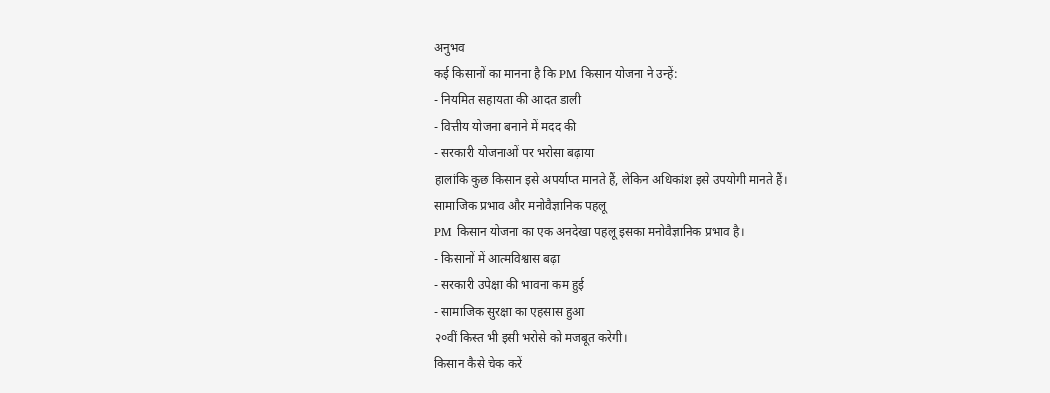अनुभव
कई किसानों का मानना है कि PM किसान योजना ने उन्हें:
- नियमित सहायता की आदत डाली
- वित्तीय योजना बनाने में मदद की
- सरकारी योजनाओं पर भरोसा बढ़ाया
हालांकि कुछ किसान इसे अपर्याप्त मानते हैं, लेकिन अधिकांश इसे उपयोगी मानते हैं।
सामाजिक प्रभाव और मनोवैज्ञानिक पहलू
PM किसान योजना का एक अनदेखा पहलू इसका मनोवैज्ञानिक प्रभाव है।
- किसानों में आत्मविश्वास बढ़ा
- सरकारी उपेक्षा की भावना कम हुई
- सामाजिक सुरक्षा का एहसास हुआ
२०वीं किस्त भी इसी भरोसे को मजबूत करेगी।
किसान कैसे चेक करें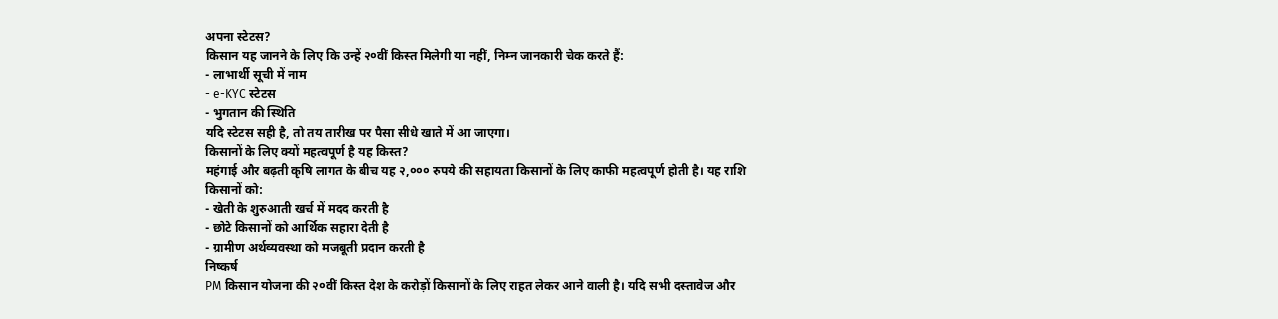अपना स्टेटस?
किसान यह जानने के लिए कि उन्हें २०वीं किस्त मिलेगी या नहीं, निम्न जानकारी चेक करते हैं:
- लाभार्थी सूची में नाम
- e-KYC स्टेटस
- भुगतान की स्थिति
यदि स्टेटस सही है, तो तय तारीख पर पैसा सीधे खाते में आ जाएगा।
किसानों के लिए क्यों महत्वपूर्ण है यह किस्त?
महंगाई और बढ़ती कृषि लागत के बीच यह २,००० रुपये की सहायता किसानों के लिए काफी महत्वपूर्ण होती है। यह राशि किसानों को:
- खेती के शुरुआती खर्च में मदद करती है
- छोटे किसानों को आर्थिक सहारा देती है
- ग्रामीण अर्थव्यवस्था को मजबूती प्रदान करती है
निष्कर्ष
PM किसान योजना की २०वीं किस्त देश के करोड़ों किसानों के लिए राहत लेकर आने वाली है। यदि सभी दस्तावेज और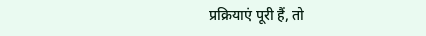प्रक्रियाएं पूरी हैं, तो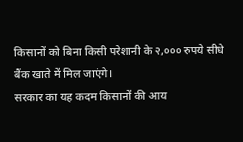किसानों को बिना किसी परेशानी के २,००० रुपये सीधे बैंक खाते में मिल जाएंगे।
सरकार का यह कदम किसानों की आय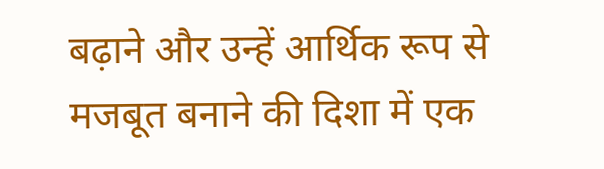बढ़ाने और उन्हें आर्थिक रूप से मजबूत बनाने की दिशा में एक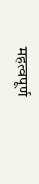महत्वपूर्ण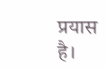प्रयास है।